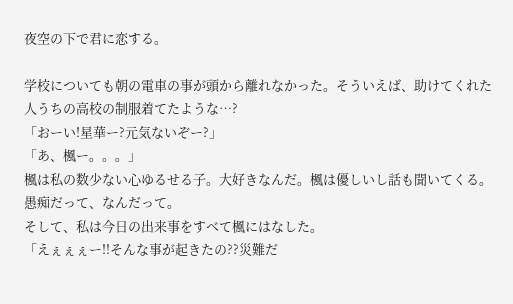夜空の下で君に恋する。

学校についても朝の電車の事が頭から離れなかった。そういえば、助けてくれた人うちの高校の制服着てたような…?
「おーい!星華ー?元気ないぞー?」
「あ、楓ー。。。」
楓は私の数少ない心ゆるせる子。大好きなんだ。楓は優しいし話も聞いてくる。愚痴だって、なんだって。
そして、私は今日の出来事をすべて楓にはなした。
「えぇぇぇー!!そんな事が起きたの??災難だ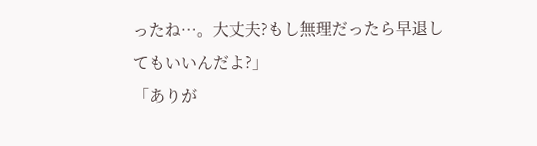ったね…。大丈夫?もし無理だったら早退してもいいんだよ?」
「ありが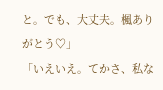と。でも、大丈夫。楓ありがとう♡」
「いえいえ。てかさ、私な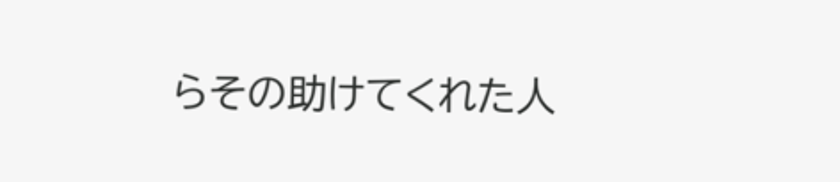らその助けてくれた人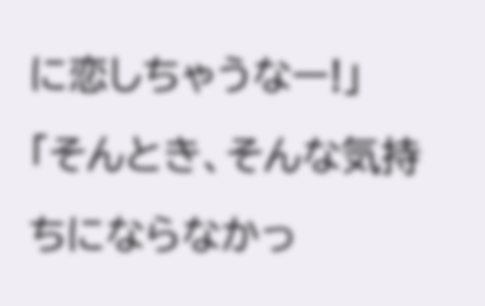に恋しちゃうなー!」
「そんとき、そんな気持ちにならなかっ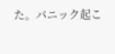た。パニック起こ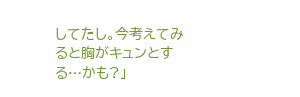してたし。今考えてみると胸がキュンとする…かも?」